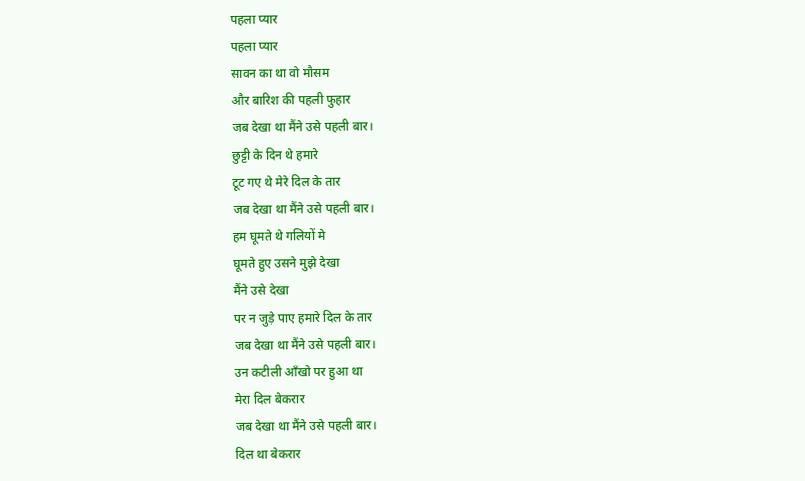पहला प्यार
पहला प्यार
सावन का था वो मौसम
और बारिश की पहली फुहार
जब देखा था मैंने उसे पहली बार।
छुट्टी के दिन थे हमारे
टूट गए थे मेरे दिल के तार
जब देखा था मैंने उसे पहली बार।
हम घूमते थे गलियों मे
घूमते हुए उसने मुझे देखा
मैंने उसे देखा
पर न जुड़े पाए हमारे दिल के तार
जब देखा था मैंने उसे पहली बार।
उन कटीली आँखो पर हुआ था
मेरा दिल बेकरार
जब देखा था मैंने उसे पहली बार।
दिल था बेकरार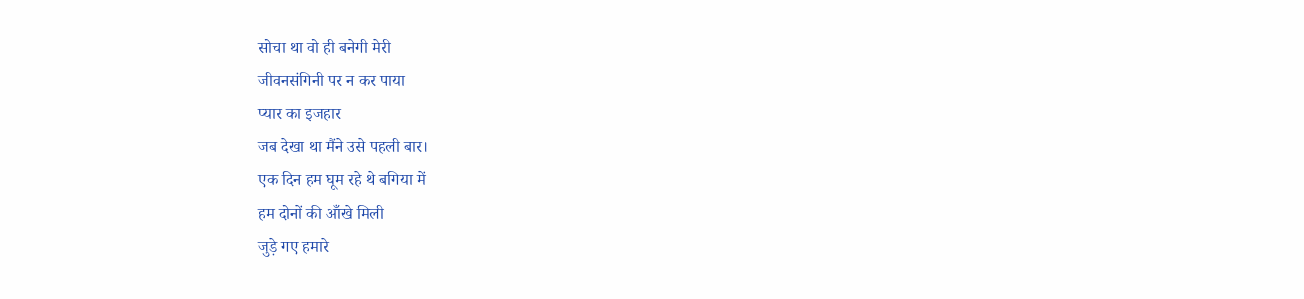सोचा था वो ही बनेगी मेरी
जीवनसंगिनी पर न कर पाया
प्यार का इजहार
जब देखा था मैंने उसे पहली बार।
एक दिन हम घूम रहे थे बगिया में
हम दोनों की आँखे मिली
जुड़े गए हमारे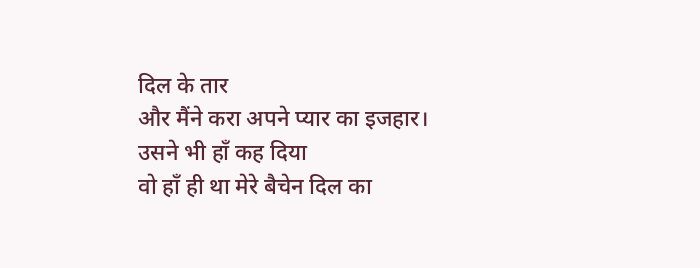दिल के तार
और मैंने करा अपने प्यार का इजहार।
उसने भी हाँ कह दिया
वो हाँ ही था मेरे बैचेन दिल का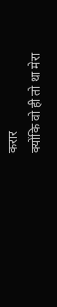करार
क्योंकि वो ही तो था मेरा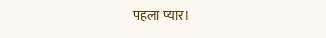पहला प्यार।